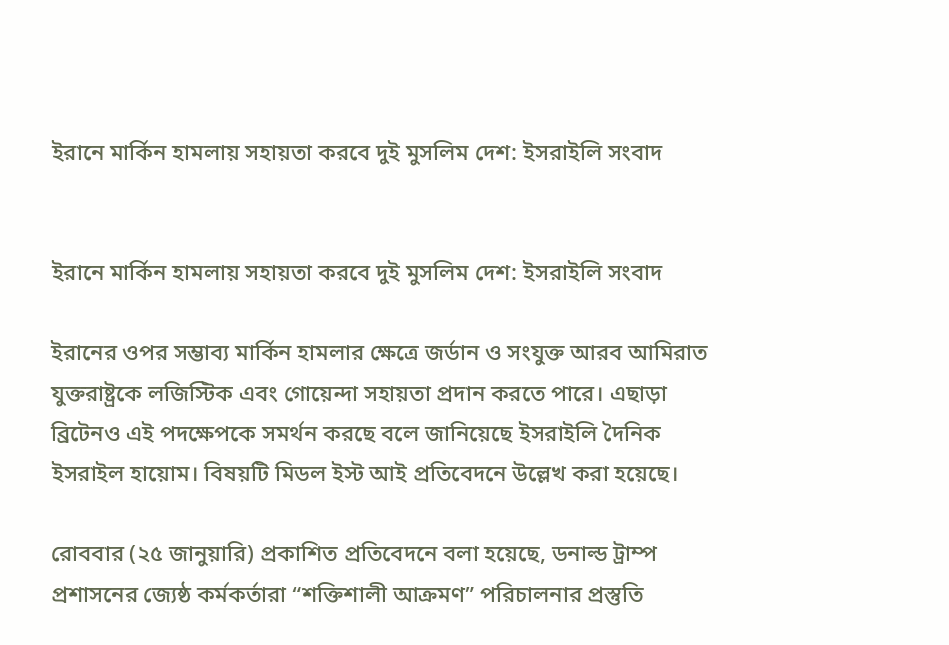ইরানে মার্কিন হামলায় সহায়তা করবে দুই মুসলিম দেশ: ইসরাইলি সংবাদ


ইরানে মার্কিন হামলায় সহায়তা করবে দুই মুসলিম দেশ: ইসরাইলি সংবাদ

ইরানের ওপর সম্ভাব্য মার্কিন হামলার ক্ষেত্রে জর্ডান ও সংযুক্ত আরব আমিরাত যুক্তরাষ্ট্রকে লজিস্টিক এবং গোয়েন্দা সহায়তা প্রদান করতে পারে। এছাড়া ব্রিটেনও এই পদক্ষেপকে সমর্থন করছে বলে জানিয়েছে ইসরাইলি দৈনিক ইসরাইল হায়োম। বিষয়টি মিডল ইস্ট আই প্রতিবেদনে উল্লেখ করা হয়েছে।

রোববার (২৫ জানুয়ারি) প্রকাশিত প্রতিবেদনে বলা হয়েছে, ডনাল্ড ট্রাম্প প্রশাসনের জ্যেষ্ঠ কর্মকর্তারা “শক্তিশালী আক্রমণ” পরিচালনার প্রস্তুতি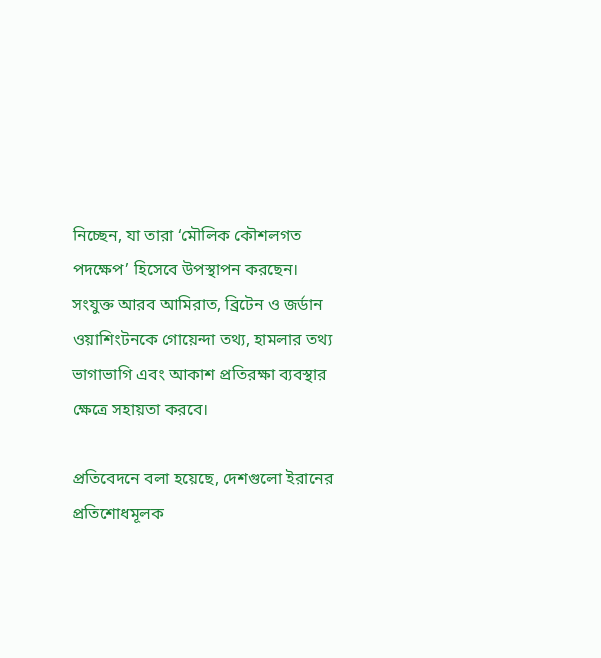নিচ্ছেন, যা তারা ‘মৌলিক কৌশলগত পদক্ষেপ’ হিসেবে উপস্থাপন করছেন। সংযুক্ত আরব আমিরাত, ব্রিটেন ও জর্ডান ওয়াশিংটনকে গোয়েন্দা তথ্য, হামলার তথ্য ভাগাভাগি এবং আকাশ প্রতিরক্ষা ব্যবস্থার ক্ষেত্রে সহায়তা করবে।

প্রতিবেদনে বলা হয়েছে, দেশগুলো ইরানের প্রতিশোধমূলক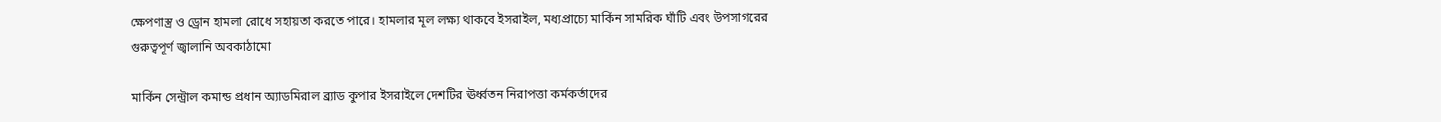ক্ষেপণাস্ত্র ও ড্রোন হামলা রোধে সহায়তা করতে পারে। হামলার মূল লক্ষ্য থাকবে ইসরাইল, মধ্যপ্রাচ্যে মার্কিন সামরিক ঘাঁটি এবং উপসাগরের গুরুত্বপূর্ণ জ্বালানি অবকাঠামো

মার্কিন সেন্ট্রাল কমান্ড প্রধান অ্যাডমিরাল ব্র্যাড কুপার ইসরাইলে দেশটির ঊর্ধ্বতন নিরাপত্তা কর্মকর্তাদের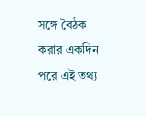সঙ্গে বৈঠক করার একদিন পরে এই তথ্য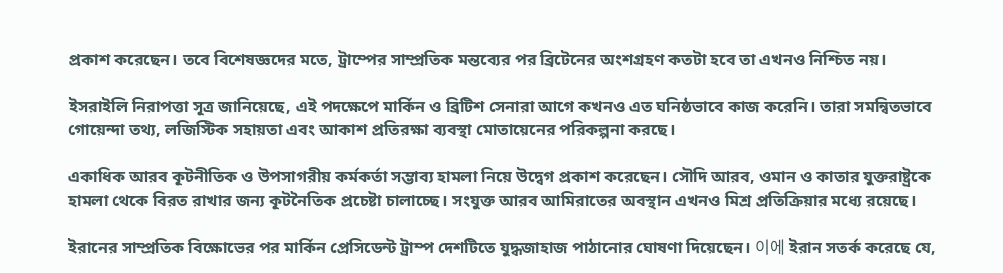প্রকাশ করেছেন। তবে বিশেষজ্ঞদের মতে, ট্রাম্পের সাম্প্রতিক মন্তব্যের পর ব্রিটেনের অংশগ্রহণ কতটা হবে তা এখনও নিশ্চিত নয়।

ইসরাইলি নিরাপত্তা সূত্র জানিয়েছে, এই পদক্ষেপে মার্কিন ও ব্রিটিশ সেনারা আগে কখনও এত ঘনিষ্ঠভাবে কাজ করেনি। তারা সমন্বিতভাবে গোয়েন্দা তথ্য, লজিস্টিক সহায়তা এবং আকাশ প্রতিরক্ষা ব্যবস্থা মোতায়েনের পরিকল্পনা করছে।

একাধিক আরব কূটনীতিক ও উপসাগরীয় কর্মকর্তা সম্ভাব্য হামলা নিয়ে উদ্বেগ প্রকাশ করেছেন। সৌদি আরব, ওমান ও কাতার যুক্তরাষ্ট্রকে হামলা থেকে বিরত রাখার জন্য কূটনৈতিক প্রচেষ্টা চালাচ্ছে। সংযুক্ত আরব আমিরাতের অবস্থান এখনও মিশ্র প্রতিক্রিয়ার মধ্যে রয়েছে।

ইরানের সাম্প্রতিক বিক্ষোভের পর মার্কিন প্রেসিডেন্ট ট্রাম্প দেশটিতে যুদ্ধজাহাজ পাঠানোর ঘোষণা দিয়েছেন। 이에 ইরান সতর্ক করেছে যে,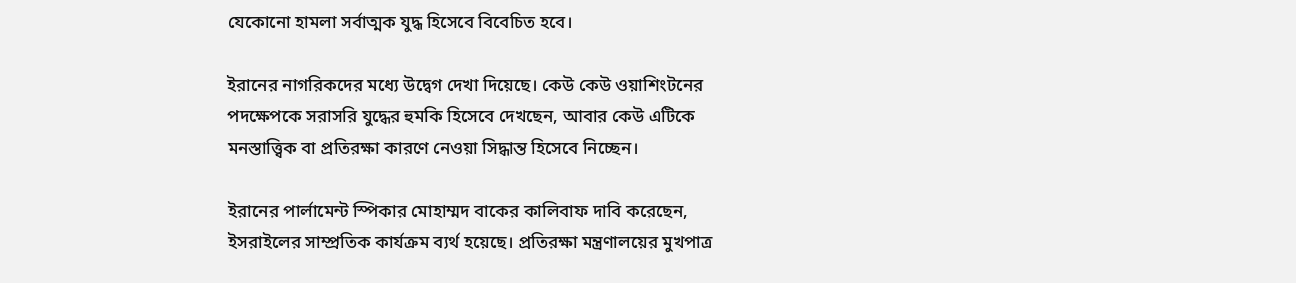যেকোনো হামলা সর্বাত্মক যুদ্ধ হিসেবে বিবেচিত হবে।

ইরানের নাগরিকদের মধ্যে উদ্বেগ দেখা দিয়েছে। কেউ কেউ ওয়াশিংটনের পদক্ষেপকে সরাসরি যুদ্ধের হুমকি হিসেবে দেখছেন, আবার কেউ এটিকে মনস্তাত্ত্বিক বা প্রতিরক্ষা কারণে নেওয়া সিদ্ধান্ত হিসেবে নিচ্ছেন।

ইরানের পার্লামেন্ট স্পিকার মোহাম্মদ বাকের কালিবাফ দাবি করেছেন, ইসরাইলের সাম্প্রতিক কার্যক্রম ব্যর্থ হয়েছে। প্রতিরক্ষা মন্ত্রণালয়ের মুখপাত্র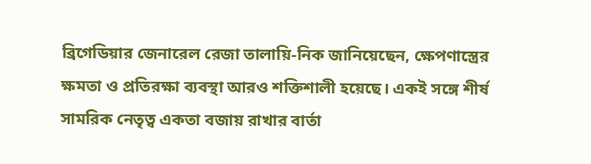ব্রিগেডিয়ার জেনারেল রেজা তালায়ি-নিক জানিয়েছেন, ক্ষেপণাস্ত্রের ক্ষমতা ও প্রতিরক্ষা ব্যবস্থা আরও শক্তিশালী হয়েছে। একই সঙ্গে শীর্ষ সামরিক নেতৃত্ব একতা বজায় রাখার বার্তা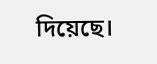দিয়েছে।